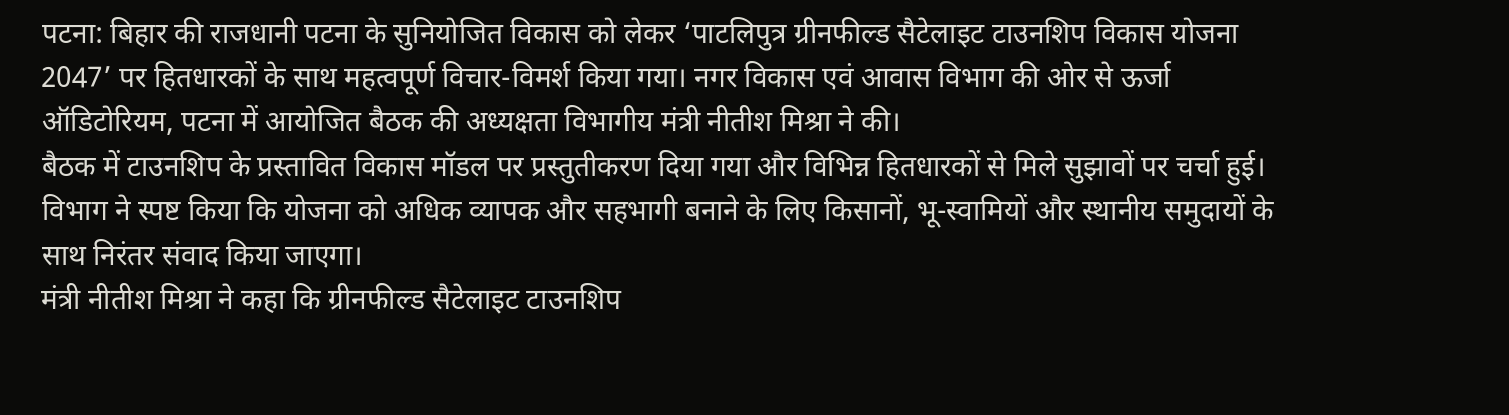पटना: बिहार की राजधानी पटना के सुनियोजित विकास को लेकर ‘पाटलिपुत्र ग्रीनफील्ड सैटेलाइट टाउनशिप विकास योजना 2047’ पर हितधारकों के साथ महत्वपूर्ण विचार-विमर्श किया गया। नगर विकास एवं आवास विभाग की ओर से ऊर्जा ऑडिटोरियम, पटना में आयोजित बैठक की अध्यक्षता विभागीय मंत्री नीतीश मिश्रा ने की।
बैठक में टाउनशिप के प्रस्तावित विकास मॉडल पर प्रस्तुतीकरण दिया गया और विभिन्न हितधारकों से मिले सुझावों पर चर्चा हुई। विभाग ने स्पष्ट किया कि योजना को अधिक व्यापक और सहभागी बनाने के लिए किसानों, भू-स्वामियों और स्थानीय समुदायों के साथ निरंतर संवाद किया जाएगा।
मंत्री नीतीश मिश्रा ने कहा कि ग्रीनफील्ड सैटेलाइट टाउनशिप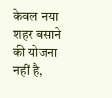केवल नया शहर बसाने की योजना नहीं है,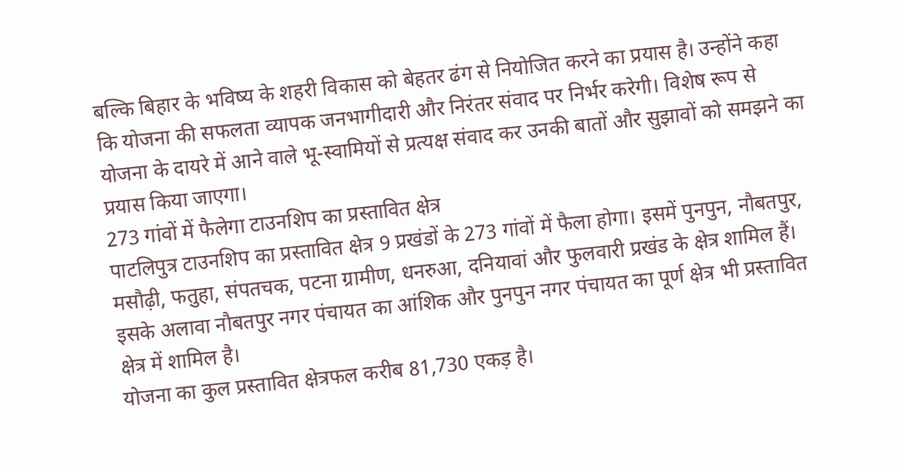बल्कि बिहार के भविष्य के शहरी विकास को बेहतर ढंग से नियोजित करने का प्रयास है। उन्होंने कहा कि योजना की सफलता व्यापक जनभागीदारी और निरंतर संवाद पर निर्भर करेगी। विशेष रूप से योजना के दायरे में आने वाले भू-स्वामियों से प्रत्यक्ष संवाद कर उनकी बातों और सुझावों को समझने का प्रयास किया जाएगा।
273 गांवों में फैलेगा टाउनशिप का प्रस्तावित क्षेत्र
पाटलिपुत्र टाउनशिप का प्रस्तावित क्षेत्र 9 प्रखंडों के 273 गांवों में फैला होगा। इसमें पुनपुन, नौबतपुर, मसौढ़ी, फतुहा, संपतचक, पटना ग्रामीण, धनरुआ, दनियावां और फुलवारी प्रखंड के क्षेत्र शामिल हैं। इसके अलावा नौबतपुर नगर पंचायत का आंशिक और पुनपुन नगर पंचायत का पूर्ण क्षेत्र भी प्रस्तावित क्षेत्र में शामिल है।
योजना का कुल प्रस्तावित क्षेत्रफल करीब 81,730 एकड़ है।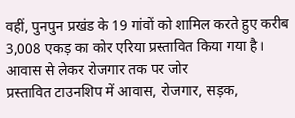वहीं, पुनपुन प्रखंड के 19 गांवों को शामिल करते हुए करीब 3,008 एकड़ का कोर एरिया प्रस्तावित किया गया है।
आवास से लेकर रोजगार तक पर जोर
प्रस्तावित टाउनशिप में आवास, रोजगार, सड़क,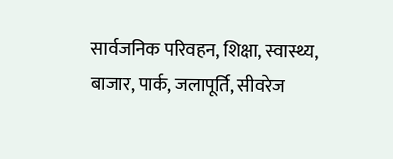सार्वजनिक परिवहन, शिक्षा, स्वास्थ्य, बाजार, पार्क, जलापूर्ति, सीवरेज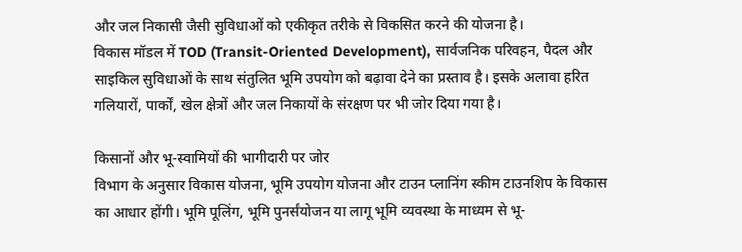और जल निकासी जैसी सुविधाओं को एकीकृत तरीके से विकसित करने की योजना है।
विकास मॉडल में TOD (Transit-Oriented Development), सार्वजनिक परिवहन, पैदल और साइकिल सुविधाओं के साथ संतुलित भूमि उपयोग को बढ़ावा देने का प्रस्ताव है। इसके अलावा हरित गलियारों, पार्कों, खेल क्षेत्रों और जल निकायों के संरक्षण पर भी जोर दिया गया है।

किसानों और भू-स्वामियों की भागीदारी पर जोर
विभाग के अनुसार विकास योजना, भूमि उपयोग योजना और टाउन प्लानिंग स्कीम टाउनशिप के विकास का आधार होंगी। भूमि पूलिंग, भूमि पुनर्संयोजन या लागू भूमि व्यवस्था के माध्यम से भू-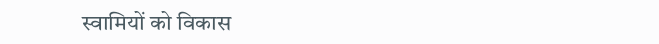स्वामियों को विकास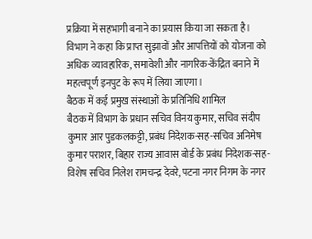प्रक्रिया में सहभागी बनाने का प्रयास किया जा सकता है।
विभाग ने कहा कि प्राप्त सुझावों और आपत्तियों को योजना को अधिक व्यावहारिक, समावेशी और नागरिक-केंद्रित बनाने में महत्वपूर्ण इनपुट के रूप में लिया जाएगा।
बैठक में कई प्रमुख संस्थाओं के प्रतिनिधि शामिल
बैठक में विभाग के प्रधान सचिव विनय कुमार, सचिव संदीप कुमार आर पुडकलकट्टी, प्रबंध निदेशक-सह-सचिव अनिमेष कुमार पराशर, बिहार राज्य आवास बोर्ड के प्रबंध निदेशक-सह-विशेष सचिव निलेश रामचन्द्र देवरे, पटना नगर निगम के नगर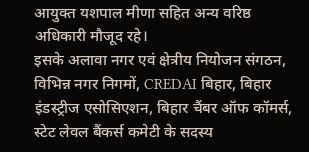आयुक्त यशपाल मीणा सहित अन्य वरिष्ठ अधिकारी मौजूद रहे।
इसके अलावा नगर एवं क्षेत्रीय नियोजन संगठन, विभिन्न नगर निगमों, CREDAI बिहार, बिहार इंडस्ट्रीज एसोसिएशन, बिहार चैंबर ऑफ कॉमर्स, स्टेट लेवल बैंकर्स कमेटी के सदस्य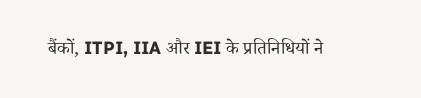बैंकों, ITPI, IIA और IEI के प्रतिनिधियों ने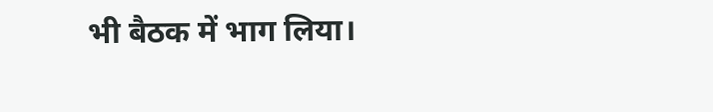भी बैठक में भाग लिया।